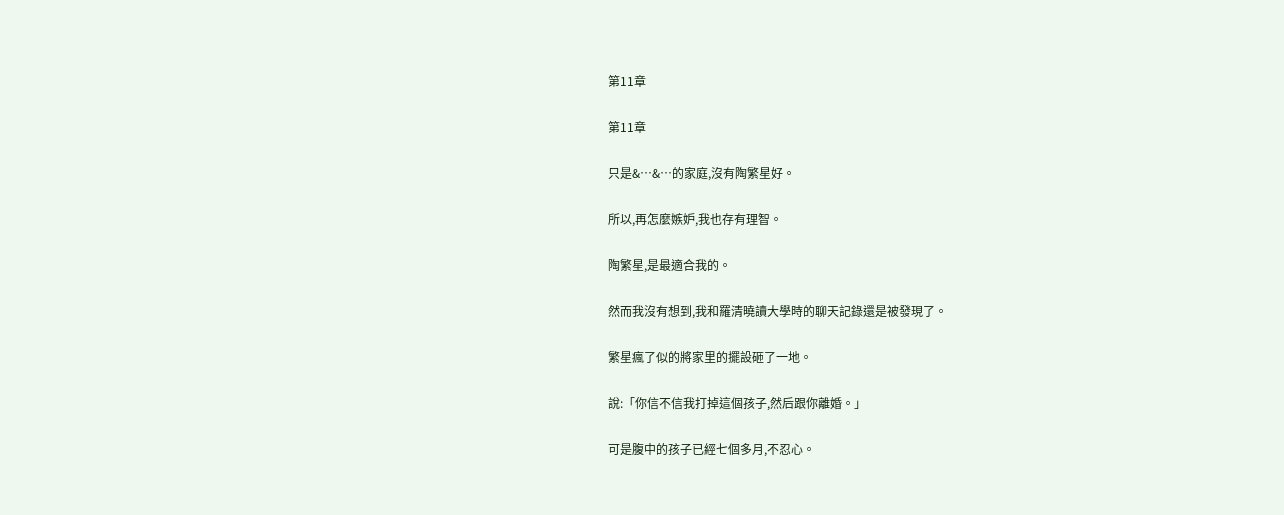第11章

第11章

只是&…&…的家庭,沒有陶繁星好。

所以,再怎麼嫉妒,我也存有理智。

陶繁星,是最適合我的。

然而我沒有想到,我和羅清曉讀大學時的聊天記錄還是被發現了。

繁星瘋了似的將家里的擺設砸了一地。

說:「你信不信我打掉這個孩子,然后跟你離婚。」

可是腹中的孩子已經七個多月,不忍心。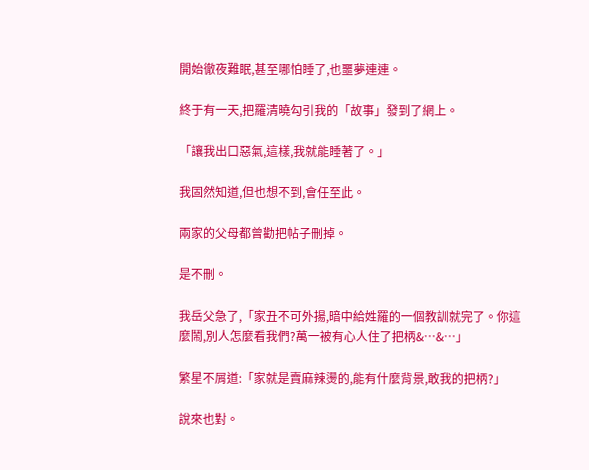開始徹夜難眠,甚至哪怕睡了,也噩夢連連。

終于有一天,把羅清曉勾引我的「故事」發到了網上。

「讓我出口惡氣,這樣,我就能睡著了。」

我固然知道,但也想不到,會任至此。

兩家的父母都曾勸把帖子刪掉。

是不刪。

我岳父急了,「家丑不可外揚,暗中給姓羅的一個教訓就完了。你這麼鬧,別人怎麼看我們?萬一被有心人住了把柄&…&…」

繁星不屑道:「家就是賣麻辣燙的,能有什麼背景,敢我的把柄?」

說來也對。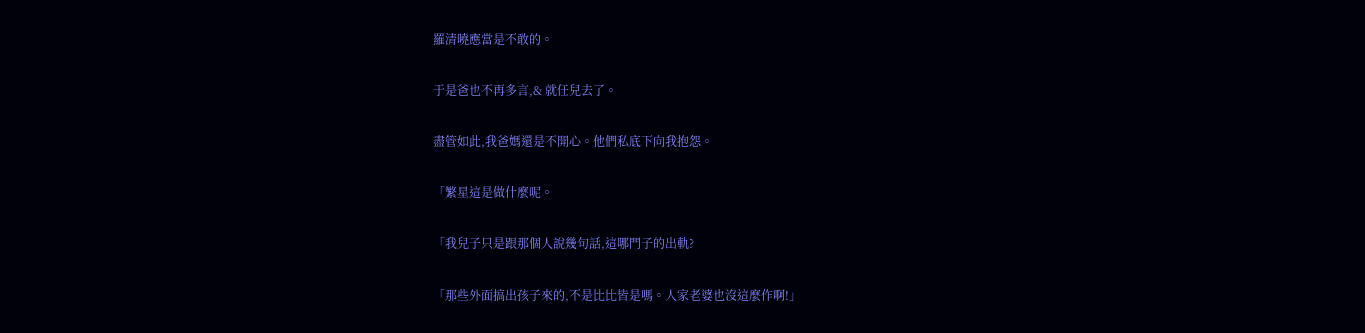羅清曉應當是不敢的。

于是爸也不再多言,& 就任兒去了。

盡管如此,我爸媽還是不開心。他們私底下向我抱怨。

「繁星這是做什麼呢。

「我兒子只是跟那個人說幾句話,這哪門子的出軌?

「那些外面搞出孩子來的,不是比比皆是嗎。人家老婆也沒這麼作啊!」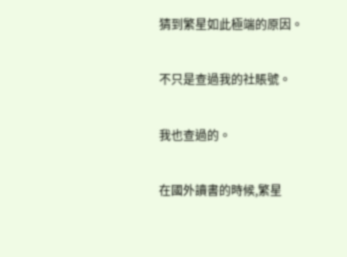猜到繁星如此極端的原因。

不只是查過我的社賬號。

我也查過的。

在國外讀書的時候,繁星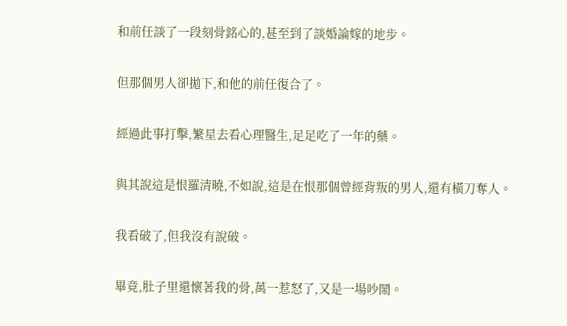和前任談了一段刻骨銘心的,甚至到了談婚論嫁的地步。

但那個男人卻拋下,和他的前任復合了。

經過此事打擊,繁星去看心理醫生,足足吃了一年的藥。

與其說這是恨羅清曉,不如說,這是在恨那個曾經背叛的男人,還有橫刀奪人。

我看破了,但我沒有說破。

畢竟,肚子里還懷著我的骨,萬一惹怒了,又是一場吵鬧。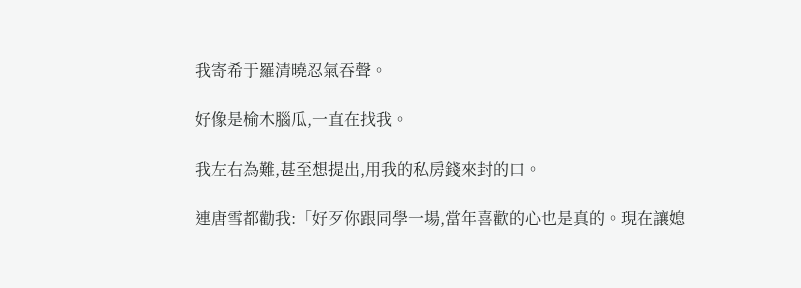我寄希于羅清曉忍氣吞聲。

好像是榆木腦瓜,一直在找我。

我左右為難,甚至想提出,用我的私房錢來封的口。

連唐雪都勸我:「好歹你跟同學一場,當年喜歡的心也是真的。現在讓媳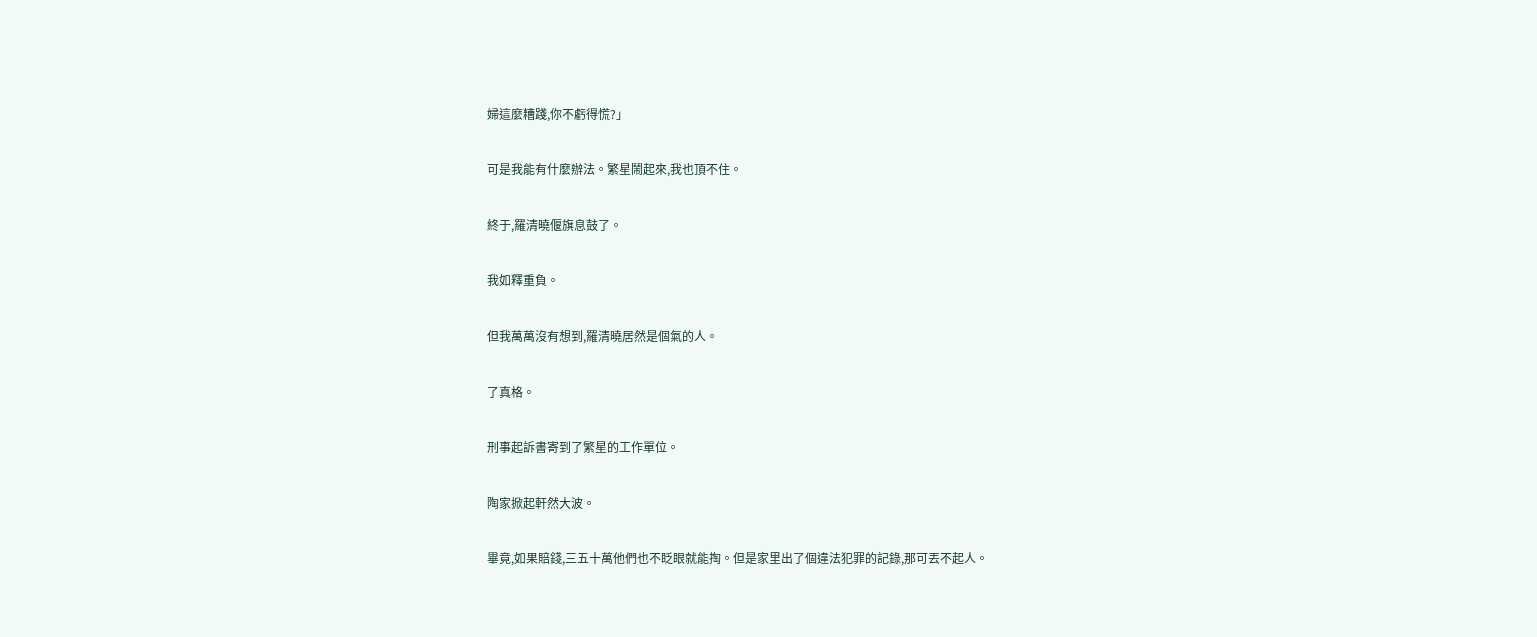婦這麼糟踐,你不虧得慌?」

可是我能有什麼辦法。繁星鬧起來,我也頂不住。

終于,羅清曉偃旗息鼓了。

我如釋重負。

但我萬萬沒有想到,羅清曉居然是個氣的人。

了真格。

刑事起訴書寄到了繁星的工作單位。

陶家掀起軒然大波。

畢竟,如果賠錢,三五十萬他們也不眨眼就能掏。但是家里出了個違法犯罪的記錄,那可丟不起人。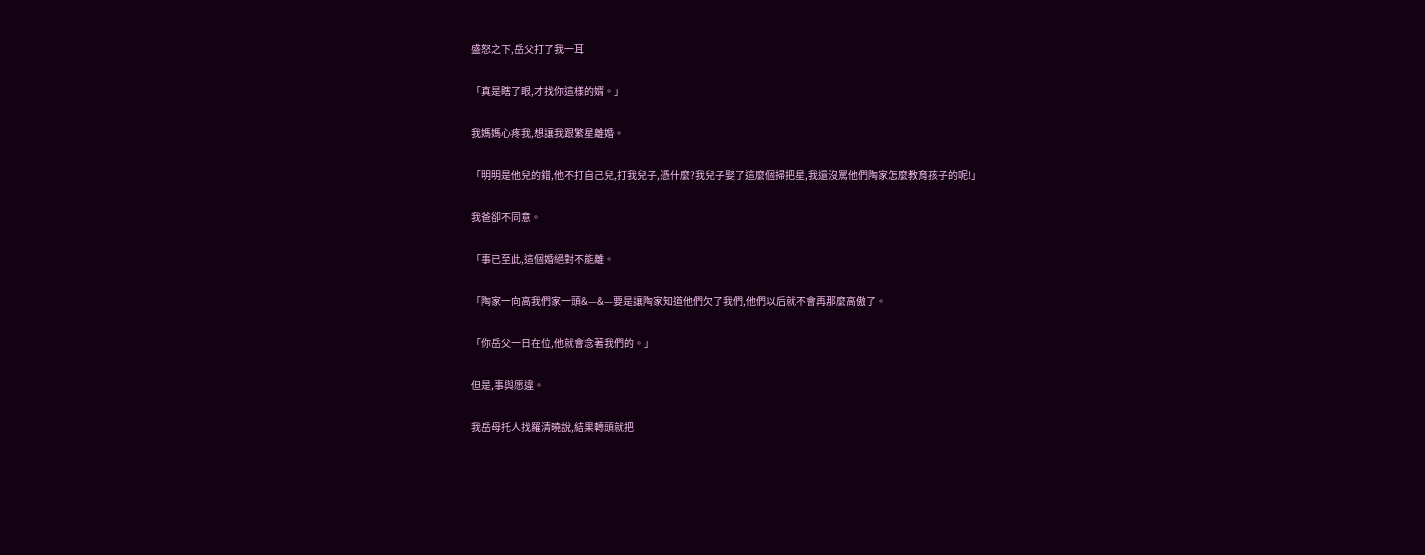盛怒之下,岳父打了我一耳

「真是瞎了眼,才找你這樣的婿。」

我媽媽心疼我,想讓我跟繁星離婚。

「明明是他兒的錯,他不打自己兒,打我兒子,憑什麼?我兒子娶了這麼個掃把星,我還沒罵他們陶家怎麼教育孩子的呢!」

我爸卻不同意。

「事已至此,這個婚絕對不能離。

「陶家一向高我們家一頭&—&—要是讓陶家知道他們欠了我們,他們以后就不會再那麼高傲了。

「你岳父一日在位,他就會念著我們的。」

但是,事與愿違。

我岳母托人找羅清曉說,結果轉頭就把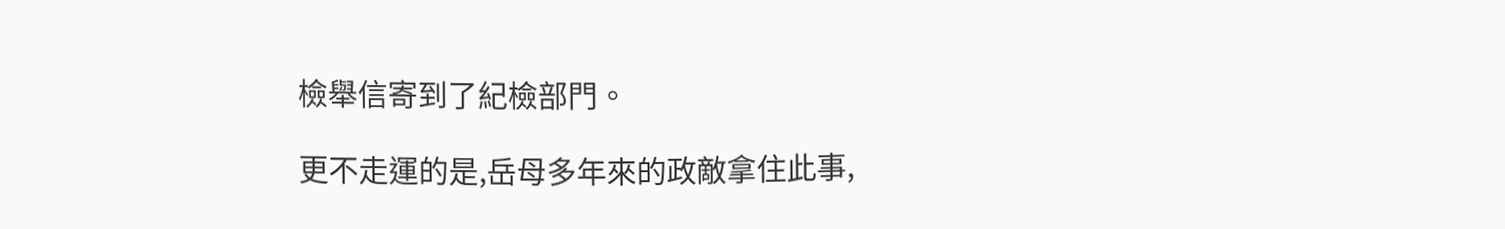檢舉信寄到了紀檢部門。

更不走運的是,岳母多年來的政敵拿住此事,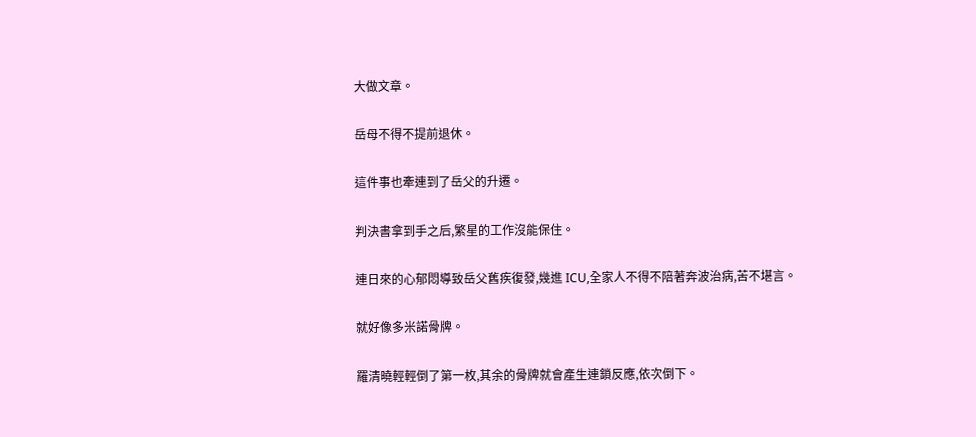大做文章。

岳母不得不提前退休。

這件事也牽連到了岳父的升遷。

判決書拿到手之后,繁星的工作沒能保住。

連日來的心郁悶導致岳父舊疾復發,幾進 ICU,全家人不得不陪著奔波治病,苦不堪言。

就好像多米諾骨牌。

羅清曉輕輕倒了第一枚,其余的骨牌就會產生連鎖反應,依次倒下。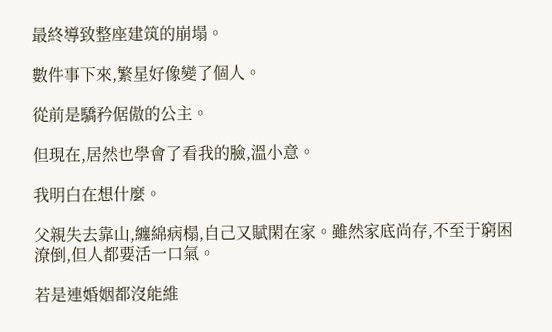最終導致整座建筑的崩塌。

數件事下來,繁星好像變了個人。

從前是驕矜倨傲的公主。

但現在,居然也學會了看我的臉,溫小意。

我明白在想什麼。

父親失去靠山,纏綿病榻,自己又賦閑在家。雖然家底尚存,不至于窮困潦倒,但人都要活一口氣。

若是連婚姻都沒能維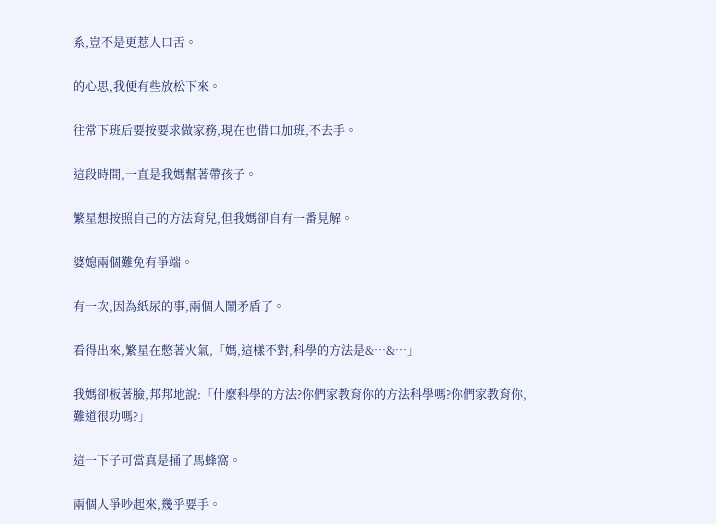系,豈不是更惹人口舌。

的心思,我便有些放松下來。

往常下班后要按要求做家務,現在也借口加班,不去手。

這段時間,一直是我媽幫著帶孩子。

繁星想按照自己的方法育兒,但我媽卻自有一番見解。

婆媳兩個難免有爭端。

有一次,因為紙尿的事,兩個人鬧矛盾了。

看得出來,繁星在憋著火氣,「媽,這樣不對,科學的方法是&…&…」

我媽卻板著臉,邦邦地說:「什麼科學的方法?你們家教育你的方法科學嗎?你們家教育你,難道很功嗎?」

這一下子可當真是捅了馬蜂窩。

兩個人爭吵起來,幾乎要手。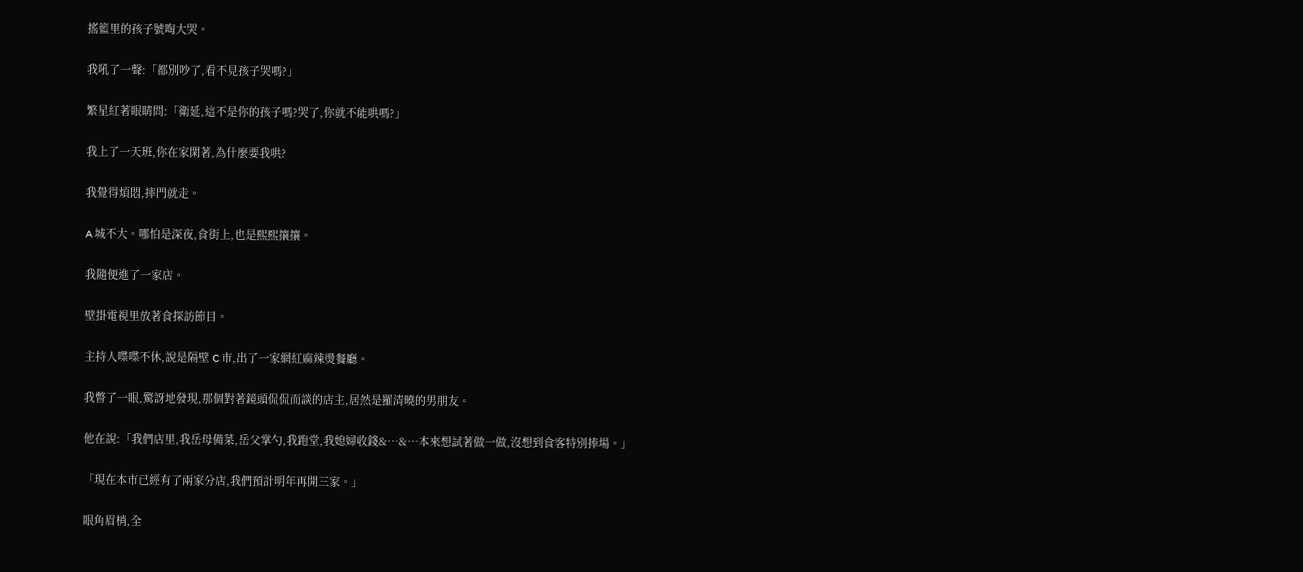搖籃里的孩子號啕大哭。

我吼了一聲:「都別吵了,看不見孩子哭嗎?」

繁星紅著眼睛問:「衛延,這不是你的孩子嗎?哭了,你就不能哄嗎?」

我上了一天班,你在家閑著,為什麼要我哄?

我覺得煩悶,摔門就走。

A 城不大。哪怕是深夜,食街上,也是熙熙攘攘。

我隨便進了一家店。

壁掛電視里放著食探訪節目。

主持人喋喋不休,說是隔壁 C 市,出了一家網紅麻辣燙餐廳。

我瞥了一眼,驚訝地發現,那個對著鏡頭侃侃而談的店主,居然是羅清曉的男朋友。

他在說:「我們店里,我岳母備菜,岳父掌勺,我跑堂,我媳婦收錢&…&…本來想試著做一做,沒想到食客特別捧場。」

「現在本市已經有了兩家分店,我們預計明年再開三家。」

眼角眉梢,全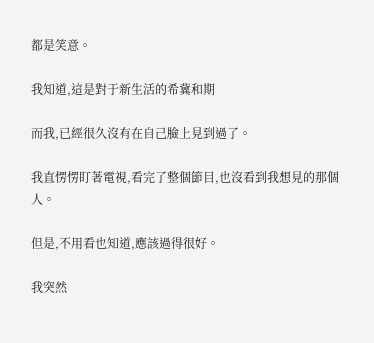都是笑意。

我知道,這是對于新生活的希冀和期

而我,已經很久沒有在自己臉上見到過了。

我直愣愣盯著電視,看完了整個節目,也沒看到我想見的那個人。

但是,不用看也知道,應該過得很好。

我突然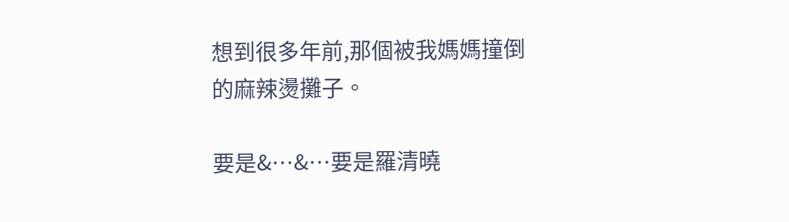想到很多年前,那個被我媽媽撞倒的麻辣燙攤子。

要是&…&…要是羅清曉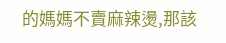的媽媽不賣麻辣燙,那該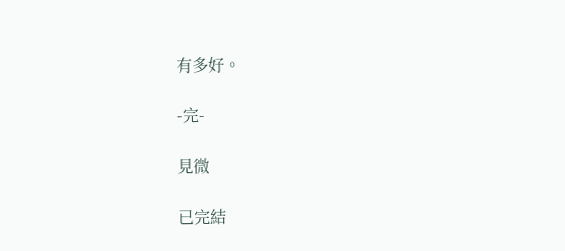有多好。

-完-

見微

已完結